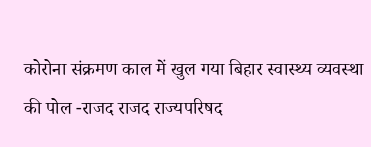कोरोना संक्रमण काल में खुल गया बिहार स्वास्थ्य व्यवस्था की पोल -राजद राजद राज्यपरिषद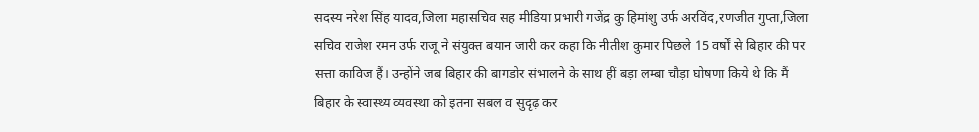सदस्य नरेश सिंह यादव,जिला महासचिव सह मीडिया प्रभारी गजेंद्र कु हिमांशु उर्फ अरविंद,रणजीत गुप्ता,जिला सचिव राजेश रमन उर्फ राजू ने संयुक्त बयान जारी कर कहा कि नीतीश कुमार पिछले 15 वर्षों से बिहार की पर सत्ता काविज हैं। उन्होंने जब बिहार की बागडोर संभालने के साथ हीं बड़ा लम्बा चौड़ा घोषणा किये थे कि मैं बिहार के स्वास्थ्य व्यवस्था को इतना सबल व सुदृढ़ कर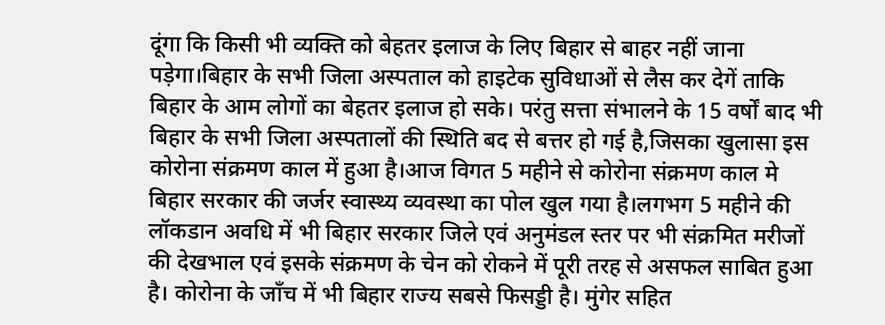दूंगा कि किसी भी व्यक्ति को बेहतर इलाज के लिए बिहार से बाहर नहीं जाना पड़ेगा।बिहार के सभी जिला अस्पताल को हाइटेक सुविधाओं से लैस कर देगें ताकि बिहार के आम लोगों का बेहतर इलाज हो सके। परंतु सत्ता संभालने के 15 वर्षों बाद भी बिहार के सभी जिला अस्पतालों की स्थिति बद से बत्तर हो गई है,जिसका खुलासा इस कोरोना संक्रमण काल में हुआ है।आज विगत 5 महीने से कोरोना संक्रमण काल मे बिहार सरकार की जर्जर स्वास्थ्य व्यवस्था का पोल खुल गया है।लगभग 5 महीने की लॉकडान अवधि में भी बिहार सरकार जिले एवं अनुमंडल स्तर पर भी संक्रमित मरीजों की देखभाल एवं इसके संक्रमण के चेन को रोकने में पूरी तरह से असफल साबित हुआ है। कोरोना के जाँच में भी बिहार राज्य सबसे फिसड्डी है। मुंगेर सहित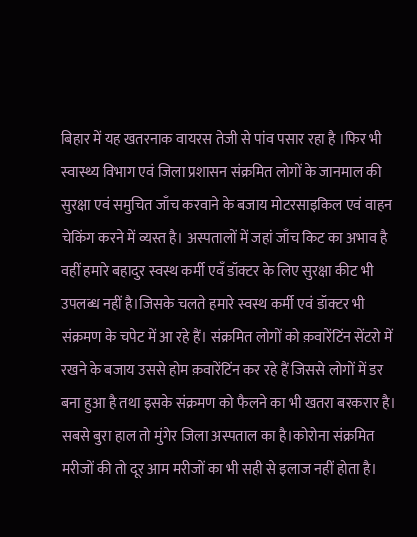बिहार में यह खतरनाक वायरस तेजी से पांव पसार रहा है ।फिर भी स्वास्थ्य विभाग एवं जिला प्रशासन संक्रमित लोगों के जानमाल की सुरक्षा एवं समुचित जाँच करवाने के बजाय मोटरसाइकिल एवं वाहन चेकिंग करने में व्यस्त है। अस्पतालों में जहां जाँच किट का अभाव है वहीं हमारे बहादुर स्वस्थ कर्मी एवँ डॉक्टर के लिए सुरक्षा कीट भी उपलब्ध नहीं है।जिसके चलते हमारे स्वस्थ कर्मी एवं डॉक्टर भी संक्रमण के चपेट में आ रहे हैं। संक्रमित लोगों को क़वारेंटिंन सेंटरो में रखने के बजाय उससे होम क़वारेंटिंन कर रहे हैं जिससे लोगों में डर बना हुआ है तथा इसके संक्रमण को फैलने का भी खतरा बरकरार है। सबसे बुरा हाल तो मुंगेर जिला अस्पताल का है।कोरोना संक्रमित मरीजों की तो दूर आम मरीजों का भी सही से इलाज नहीं होता है।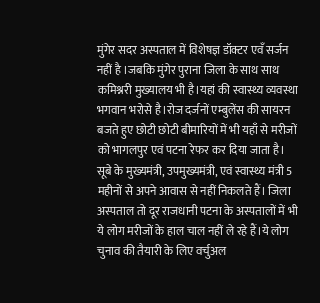मुंगेर सदर अस्पताल में विशेषज्ञ डॉक्टर एवँ सर्जन नहीं है ।जबकि मुंगेर पुराना जिला के साथ साथ कमिश्नरी मुख्यालय भी है।यहां की स्वास्थ्य व्यवस्था भगवान भरोसे है।रोज दर्जनों एम्बुलेंस की सायरन बजते हुए छोटी छोटी बीमारियों में भी यहाँ से मरीजों को भागलपुर एवं पटना रेफर कर दिया जाता है। सूबे के मुख्यमंत्री, उपमुख्यमंत्री, एवं स्वास्थ्य मंत्री 5 महीनों से अपने आवास से नहीं निकलते हैं। जिला अस्पताल तो दूर राजधानी पटना के अस्पतालों में भी ये लोग मरीजों के हाल चाल नहीं ले रहे हैं।ये लोग चुनाव की तैयारी के लिए वर्चुअल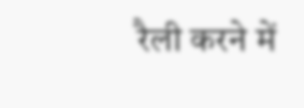रैली करने में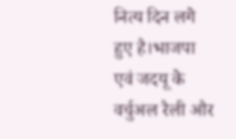नित्य दिन लगे हुए है।भाजपा एवं जदयू के वर्चुअल रैली और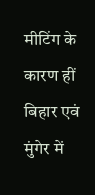मीटिंग के कारण हीं बिहार एवं मुंगेर में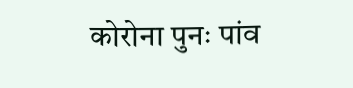कोरोना पुनः पांव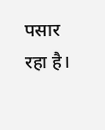पसार रहा है।